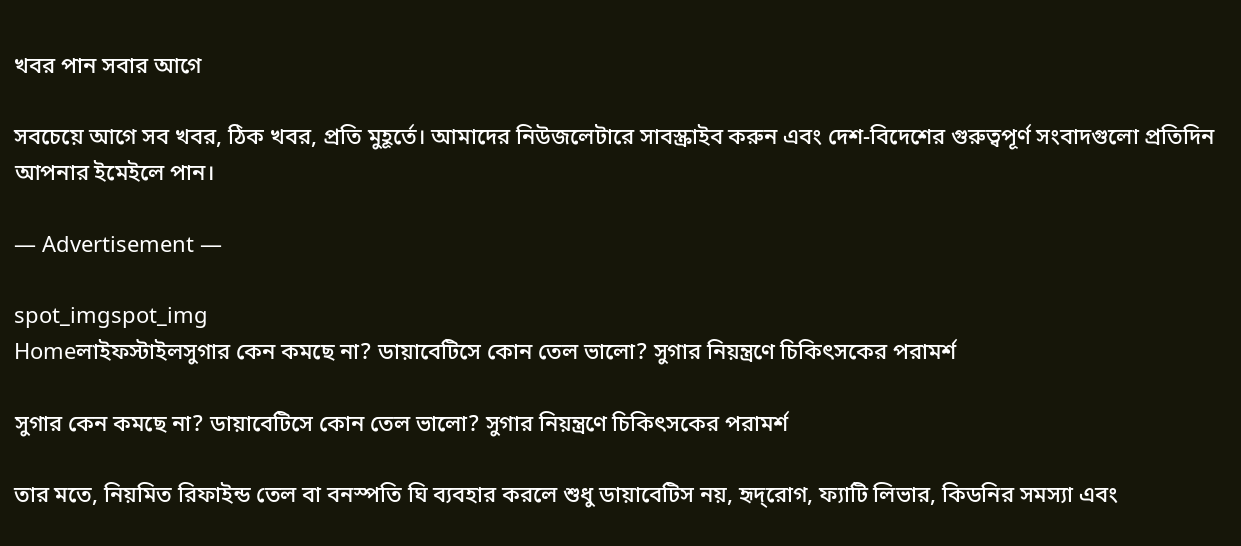খবর পান সবার আগে

সবচেয়ে আগে সব খবর, ঠিক খবর, প্রতি মুহূর্তে। আমাদের নিউজলেটারে সাবস্ক্রাইব করুন এবং দেশ-বিদেশের গুরুত্বপূর্ণ সংবাদগুলো প্রতিদিন আপনার ইমেইলে পান।

― Advertisement ―

spot_imgspot_img
Homeলাইফস্টাইলসুগার কেন কমছে না? ডায়াবেটিসে কোন তেল ভালো? সুগার নিয়ন্ত্রণে চিকিৎসকের পরামর্শ

সুগার কেন কমছে না? ডায়াবেটিসে কোন তেল ভালো? সুগার নিয়ন্ত্রণে চিকিৎসকের পরামর্শ

তার মতে, নিয়মিত রিফাইন্ড তেল বা বনস্পতি ঘি ব্যবহার করলে শুধু ডায়াবেটিস নয়, হৃদ্‌রোগ, ফ্যাটি লিভার, কিডনির সমস্যা এবং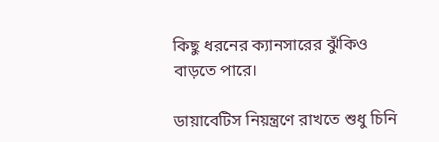কিছু ধরনের ক্যানসারের ঝুঁকিও বাড়তে পারে।

ডায়াবেটিস নিয়ন্ত্রণে রাখতে শুধু চিনি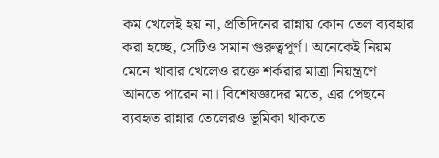কম খেলেই হয় না, প্রতিদিনের রান্নায় কোন তেল ব্যবহার করা হচ্ছে, সেটিও সমান গুরুত্বপূর্ণ। অনেকেই নিয়ম মেনে খাবার খেলেও রক্তে শর্করার মাত্রা নিয়ন্ত্রণে আনতে পারেন না। বিশেষজ্ঞদের মতে, এর পেছনে ব্যবহৃত রান্নার তেলেরও ভূমিকা থাকতে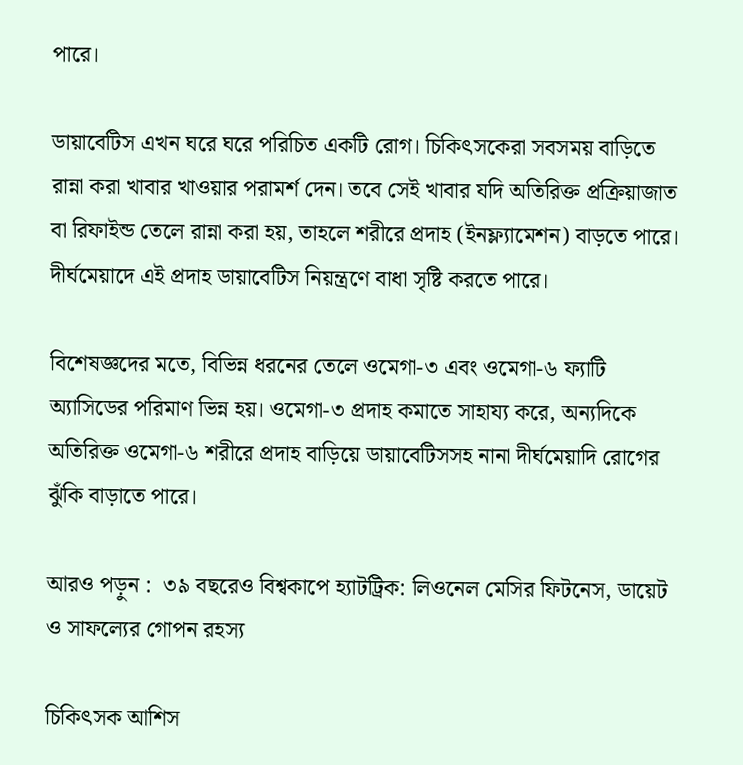পারে।

ডায়াবেটিস এখন ঘরে ঘরে পরিচিত একটি রোগ। চিকিৎসকেরা সবসময় বাড়িতে রান্না করা খাবার খাওয়ার পরামর্শ দেন। তবে সেই খাবার যদি অতিরিক্ত প্রক্রিয়াজাত বা রিফাইন্ড তেলে রান্না করা হয়, তাহলে শরীরে প্রদাহ (ইনফ্ল্যামেশন) বাড়তে পারে। দীর্ঘমেয়াদে এই প্রদাহ ডায়াবেটিস নিয়ন্ত্রণে বাধা সৃষ্টি করতে পারে।

বিশেষজ্ঞদের মতে, বিভিন্ন ধরনের তেলে ওমেগা-৩ এবং ওমেগা-৬ ফ্যাটি অ্যাসিডের পরিমাণ ভিন্ন হয়। ওমেগা-৩ প্রদাহ কমাতে সাহায্য করে, অন্যদিকে অতিরিক্ত ওমেগা-৬ শরীরে প্রদাহ বাড়িয়ে ডায়াবেটিসসহ নানা দীর্ঘমেয়াদি রোগের ঝুঁকি বাড়াতে পারে।

আরও পড়ুন :  ৩৯ বছরেও বিশ্বকাপে হ্যাটট্রিক: লিওনেল মেসির ফিটনেস, ডায়েট ও সাফল্যের গোপন রহস্য

চিকিৎসক আশিস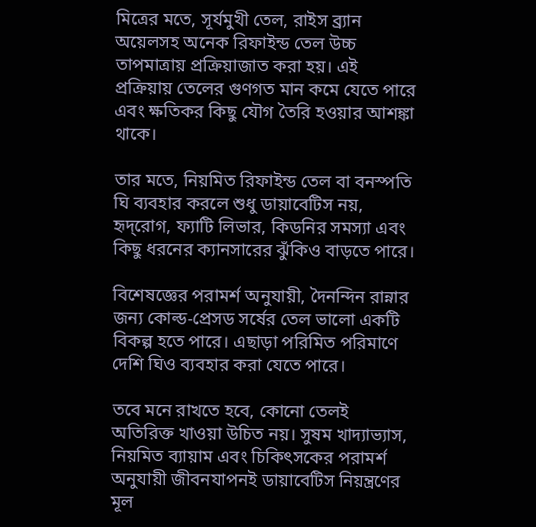মিত্রের মতে, সূর্যমুখী তেল, রাইস ব্র্যান অয়েলসহ অনেক রিফাইন্ড তেল উচ্চ তাপমাত্রায় প্রক্রিয়াজাত করা হয়। এই প্রক্রিয়ায় তেলের গুণগত মান কমে যেতে পারে এবং ক্ষতিকর কিছু যৌগ তৈরি হওয়ার আশঙ্কা থাকে।

তার মতে, নিয়মিত রিফাইন্ড তেল বা বনস্পতি ঘি ব্যবহার করলে শুধু ডায়াবেটিস নয়, হৃদ্‌রোগ, ফ্যাটি লিভার, কিডনির সমস্যা এবং কিছু ধরনের ক্যানসারের ঝুঁকিও বাড়তে পারে।

বিশেষজ্ঞের পরামর্শ অনুযায়ী, দৈনন্দিন রান্নার জন্য কোল্ড-প্রেসড সর্ষের তেল ভালো একটি বিকল্প হতে পারে। এছাড়া পরিমিত পরিমাণে দেশি ঘিও ব্যবহার করা যেতে পারে।

তবে মনে রাখতে হবে, কোনো তেলই অতিরিক্ত খাওয়া উচিত নয়। সুষম খাদ্যাভ্যাস, নিয়মিত ব্যায়াম এবং চিকিৎসকের পরামর্শ অনুযায়ী জীবনযাপনই ডায়াবেটিস নিয়ন্ত্রণের মূল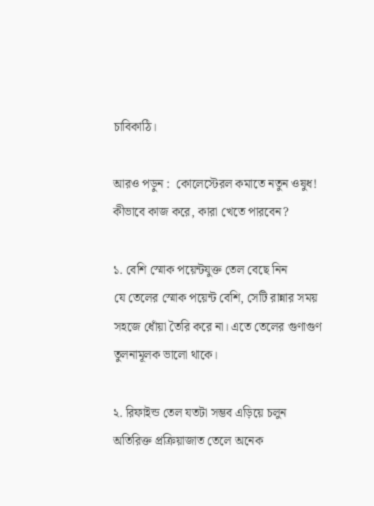চাবিকাঠি।

আরও পড়ুন :  কোলেস্টেরল কমাতে নতুন ওষুধ! কীভাবে কাজ করে, কারা খেতে পারবেন?

১. বেশি স্মোক পয়েন্টযুক্ত তেল বেছে নিন
যে তেলের স্মোক পয়েন্ট বেশি, সেটি রান্নার সময় সহজে ধোঁয়া তৈরি করে না। এতে তেলের গুণাগুণ তুলনামূলক ভালো থাকে।

২. রিফাইন্ড তেল যতটা সম্ভব এড়িয়ে চলুন
অতিরিক্ত প্রক্রিয়াজাত তেলে অনেক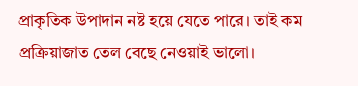প্রাকৃতিক উপাদান নষ্ট হয়ে যেতে পারে। তাই কম প্রক্রিয়াজাত তেল বেছে নেওয়াই ভালো।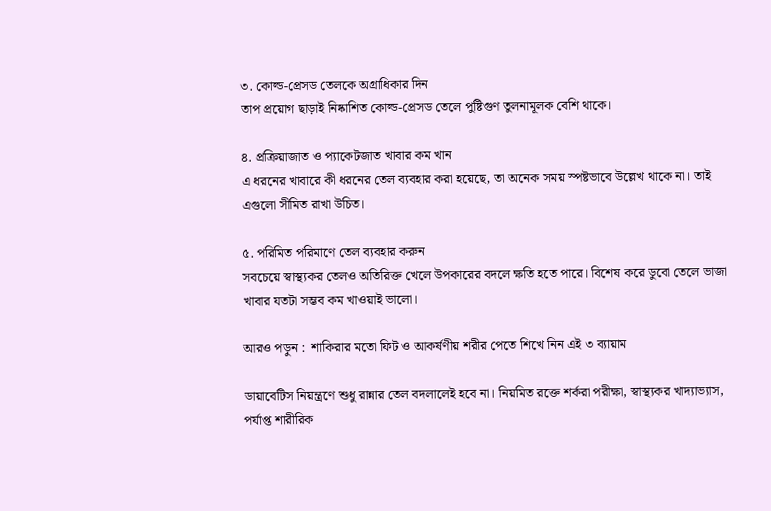৩. কোল্ড-প্রেসড তেলকে অগ্রাধিকার দিন
তাপ প্রয়োগ ছাড়াই নিষ্কাশিত কোল্ড-প্রেসড তেলে পুষ্টিগুণ তুলনামূলক বেশি থাকে।

৪. প্রক্রিয়াজাত ও প্যাকেটজাত খাবার কম খান
এ ধরনের খাবারে কী ধরনের তেল ব্যবহার করা হয়েছে, তা অনেক সময় স্পষ্টভাবে উল্লেখ থাকে না। তাই এগুলো সীমিত রাখা উচিত।

৫. পরিমিত পরিমাণে তেল ব্যবহার করুন
সবচেয়ে স্বাস্থ্যকর তেলও অতিরিক্ত খেলে উপকারের বদলে ক্ষতি হতে পারে। বিশেষ করে ডুবো তেলে ভাজা খাবার যতটা সম্ভব কম খাওয়াই ভালো।

আরও পড়ুন :  শাকিরার মতো ফিট ও আকর্ষণীয় শরীর পেতে শিখে নিন এই ৩ ব্যায়াম

ডায়াবেটিস নিয়ন্ত্রণে শুধু রান্নার তেল বদলালেই হবে না। নিয়মিত রক্তে শর্করা পরীক্ষা, স্বাস্থ্যকর খাদ্যাভ্যাস, পর্যাপ্ত শারীরিক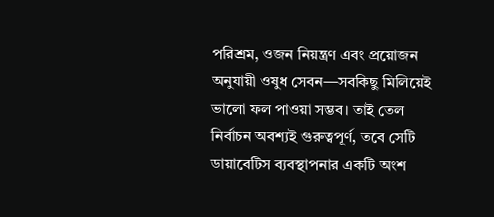পরিশ্রম, ওজন নিয়ন্ত্রণ এবং প্রয়োজন অনুযায়ী ওষুধ সেবন—সবকিছু মিলিয়েই ভালো ফল পাওয়া সম্ভব। তাই তেল নির্বাচন অবশ্যই গুরুত্বপূর্ণ, তবে সেটি ডায়াবেটিস ব্যবস্থাপনার একটি অংশ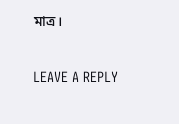মাত্র।

LEAVE A REPLY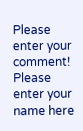Please enter your comment!
Please enter your name here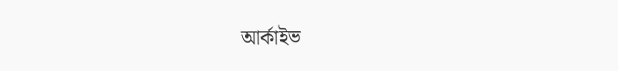আর্কাইভ